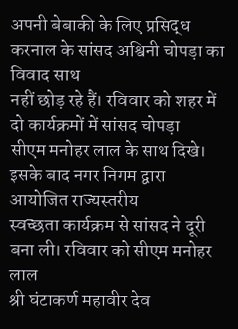अपनी बेबाकी के लिए प्रसिद्ध करनाल के सांसद अश्विनी चोपड़ा का विवाद साथ
नहीं छोड़ रहे हैं। रविवार को शहर में दो कार्यक्रमों में सांसद चोपड़ा
सीएम मनोहर लाल के साथ दिखे। इसके बाद नगर निगम द्वारा आयोजित राज्यस्तरीय
स्वच्छता कार्यक्रम से सांसद ने दूरी बना ली। रविवार को सीएम मनोहर लाल
श्री घंटाकर्ण महावीर देव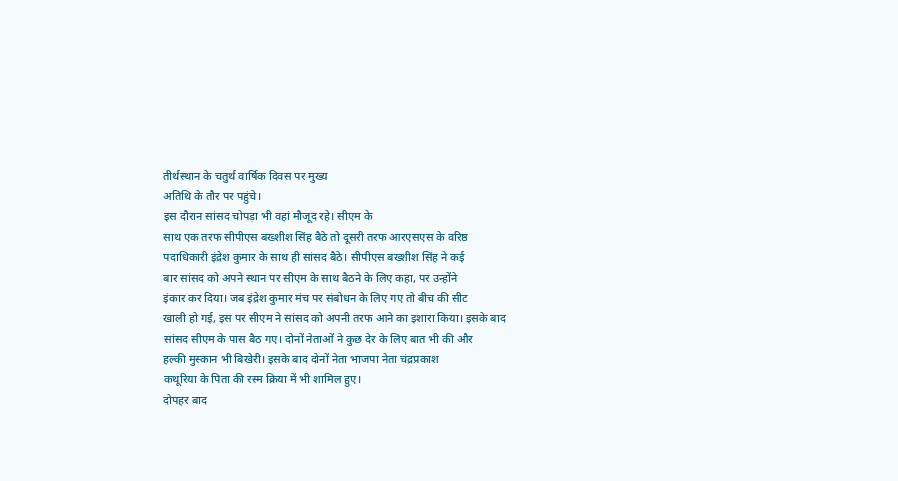तीर्थस्थान के चतुर्थ वार्षिक दिवस पर मुख्य
अतिथि के तौर पर पहुंचे।
इस दौरान सांसद चोपड़ा भी वहां मौजूद रहे। सीएम के
साथ एक तरफ सीपीएस बख्शीश सिंह बैठे तो दूसरी तरफ आरएसएस के वरिष्ठ
पदाधिकारी इंद्रेश कुमार के साथ ही सांसद बैठे। सीपीएस बख्शीश सिंह ने कई
बार सांसद को अपने स्थान पर सीएम के साथ बैठने के लिए कहा, पर उन्होंने
इंकार कर दिया। जब इंद्रेश कुमार मंच पर संबोधन के लिए गए तो बीच की सीट
खाली हो गई, इस पर सीएम ने सांसद को अपनी तरफ आने का इशारा किया। इसके बाद
सांसद सीएम के पास बैठ गए। दोनों नेताओं ने कुछ देर के लिए बात भी की और
हल्की मुस्कान भी बिखेरी। इसके बाद दोनों नेता भाजपा नेता चंद्रप्रकाश
कथूरिया के पिता की रस्म क्रिया में भी शामिल हुए।
दोपहर बाद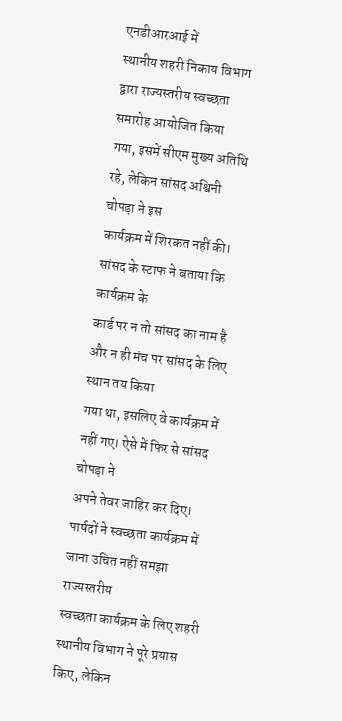एनडीआरआई में
स्थानीय शहरी निकाय विभाग द्वारा राज्यस्तरीय स्वच्छता समारोह आयोजित किया
गया, इसमें सीएम मुख्य अतिथि रहे, लेकिन सांसद अश्विनी चोपड़ा ने इस
कार्यक्रम में शिरकत नहीं की। सांसद के स्टाफ ने बताया कि कार्यक्रम के
कार्ड पर न तो सांसद का नाम है और न ही मंच पर सांसद के लिए स्थान तय किया
गया था, इसलिए वे कार्यक्रम में नहीं गए। ऐसे में फिर से सांसद चोपड़ा ने
अपने तेवर जाहिर कर दिए।
पार्षदों ने स्वच्छता कार्यक्रम में जाना उचित नहीं समझा
राज्यस्तरीय
स्वच्छता कार्यक्रम के लिए शहरी स्थानीय विभाग ने पूरे प्रयास किए, लेकिन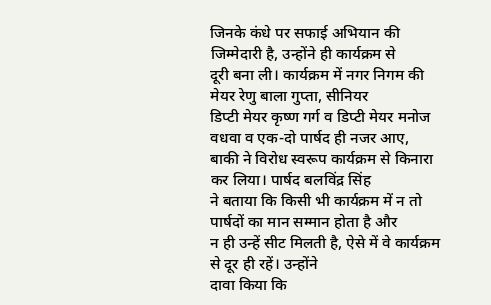जिनके कंधे पर सफाई अभियान की जिम्मेदारी है, उन्होंने ही कार्यक्रम से
दूरी बना ली। कार्यक्रम में नगर निगम की मेयर रेणु बाला गुप्ता, सीनियर
डिप्टी मेयर कृष्ण गर्ग व डिप्टी मेयर मनोज वधवा व एक-दो पार्षद ही नजर आए,
बाकी ने विरोध स्वरूप कार्यक्रम से किनारा कर लिया। पार्षद बलविंद्र सिंह
ने बताया कि किसी भी कार्यक्रम में न तो पार्षदों का मान सम्मान होता है और
न ही उन्हें सीट मिलती है, ऐसे में वे कार्यक्रम से दूर ही रहें। उन्होंने
दावा किया कि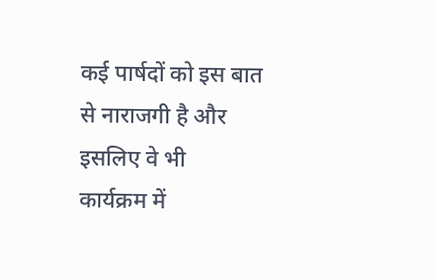कई पार्षदों को इस बात से नाराजगी है और इसलिए वे भी
कार्यक्रम में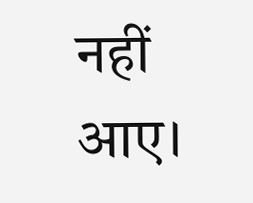नहीं आए।